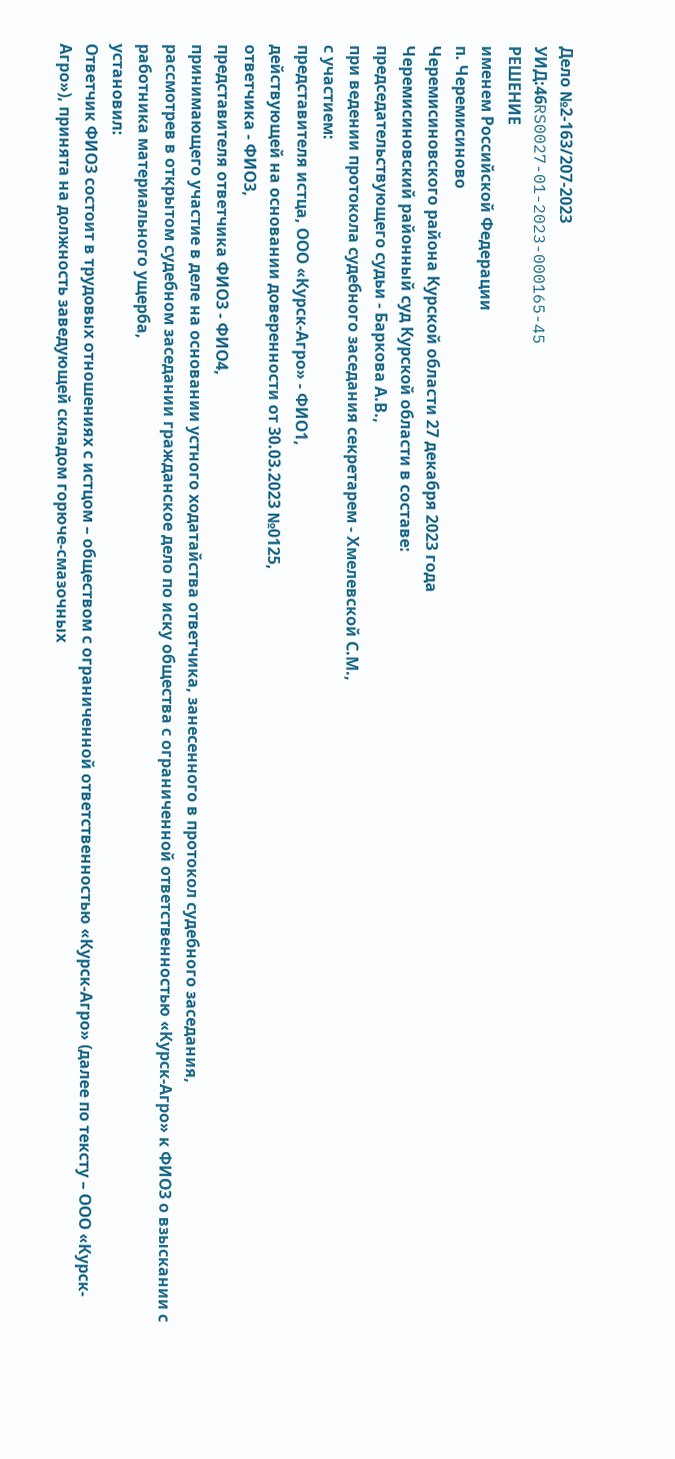Дело №2-163/207-2023
УИД:46RS0027-01-2023-000165-45
РЕШЕНИЕ
именем Российской Федерации
п. Черемисиново
Черемисиновского района Курской области 27 декабря 2023 года
Черемисиновский районный суд Курской области в составе:
председательствующего судьи - Баркова А.В.,
при ведении протокола судебного заседания секретарем - Хмелевской С.М.,
с участием:
представителя истца, ООО «Курск-Агро» - ФИО1,
действующей на основании доверенности от 30.03.2023 №0125,
ответчика - ФИО3,
представителя ответчика ФИО3 - ФИО4,
принимающего участие в деле на основании устного ходатайства ответчика, занесенного в протокол судебного заседания,
рассмотрев в открытом судебном заседании гражданское дело по иску общества с ограниченной ответственностью «Курск-Агро» к ФИО3 о взыскании с работника материального ущерба,
установил:
Ответчик ФИО3 состоит в трудовых отношениях с истцом – обществом с ограниченной ответственностью «Курск-Агро» (далее по тексту – ООО «Курск-Агро»), принята на должность заведующей складом горюче-смазочных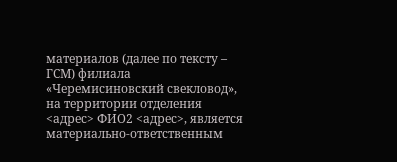материалов (далее по тексту – ГСМ) филиала «Черемисиновский свекловод», на территории отделения <адрес> ФИО2 <адрес>, является материально-ответственным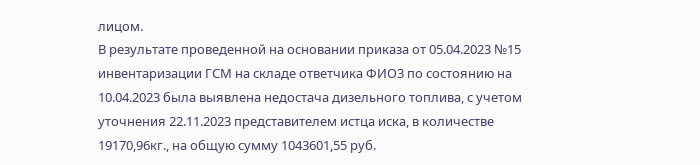лицом.
В результате проведенной на основании приказа от 05.04.2023 №15 инвентаризации ГСМ на складе ответчика ФИО3 по состоянию на 10.04.2023 была выявлена недостача дизельного топлива, с учетом уточнения 22.11.2023 представителем истца иска, в количестве 19170,96кг., на общую сумму 1043601,55 руб.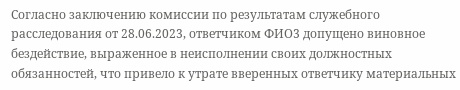Согласно заключению комиссии по результатам служебного расследования от 28.06.2023, ответчиком ФИО3 допущено виновное бездействие, выраженное в неисполнении своих должностных обязанностей, что привело к утрате вверенных ответчику материальных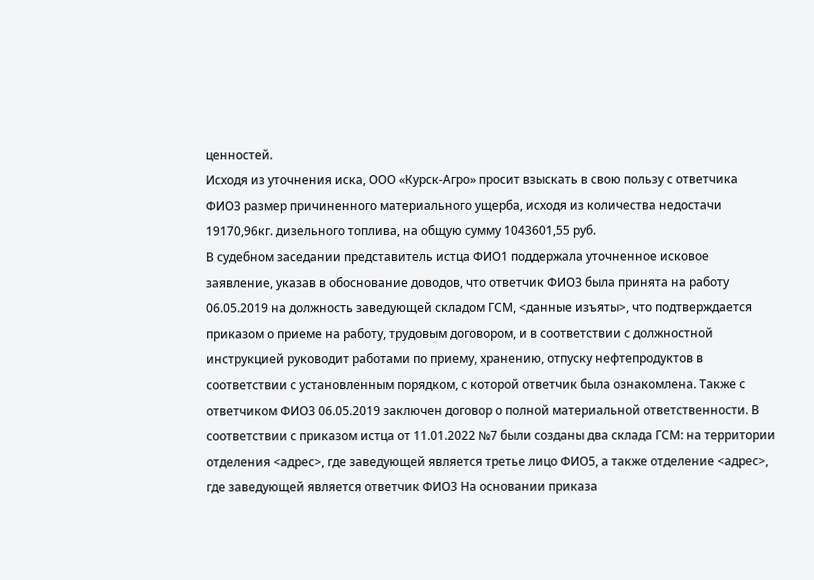ценностей.
Исходя из уточнения иска, ООО «Курск-Агро» просит взыскать в свою пользу с ответчика ФИО3 размер причиненного материального ущерба, исходя из количества недостачи 19170,96кг. дизельного топлива, на общую сумму 1043601,55 руб.
В судебном заседании представитель истца ФИО1 поддержала уточненное исковое заявление, указав в обоснование доводов, что ответчик ФИО3 была принята на работу 06.05.2019 на должность заведующей складом ГСМ, <данные изъяты>, что подтверждается приказом о приеме на работу, трудовым договором, и в соответствии с должностной инструкцией руководит работами по приему, хранению, отпуску нефтепродуктов в соответствии с установленным порядком, с которой ответчик была ознакомлена. Также с ответчиком ФИО3 06.05.2019 заключен договор о полной материальной ответственности. В соответствии с приказом истца от 11.01.2022 №7 были созданы два склада ГСМ: на территории отделения <адрес>, где заведующей является третье лицо ФИО5, а также отделение <адрес>, где заведующей является ответчик ФИО3 На основании приказа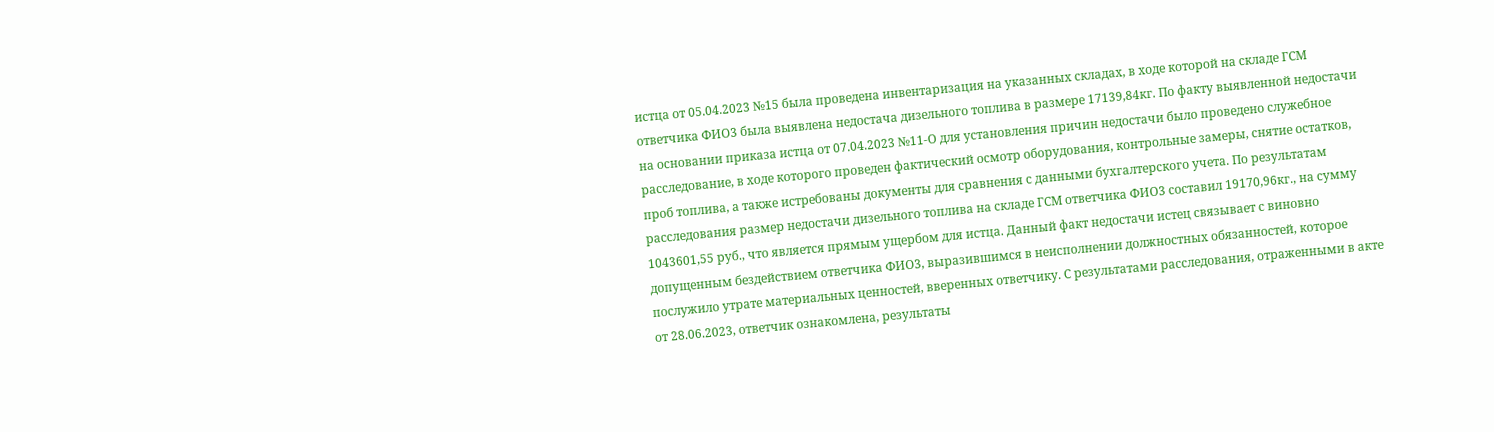истца от 05.04.2023 №15 была проведена инвентаризация на указанных складах, в ходе которой на складе ГСМ ответчика ФИО3 была выявлена недостача дизельного топлива в размере 17139,84кг. По факту выявленной недостачи на основании приказа истца от 07.04.2023 №11-О для установления причин недостачи было проведено служебное расследование, в ходе которого проведен фактический осмотр оборудования, контрольные замеры, снятие остатков, проб топлива, а также истребованы документы для сравнения с данными бухгалтерского учета. По результатам расследования размер недостачи дизельного топлива на складе ГСМ ответчика ФИО3 составил 19170,96кг., на сумму 1043601,55 руб., что является прямым ущербом для истца. Данный факт недостачи истец связывает с виновно допущенным бездействием ответчика ФИО3, выразившимся в неисполнении должностных обязанностей, которое послужило утрате материальных ценностей, вверенных ответчику. С результатами расследования, отраженными в акте от 28.06.2023, ответчик ознакомлена, результаты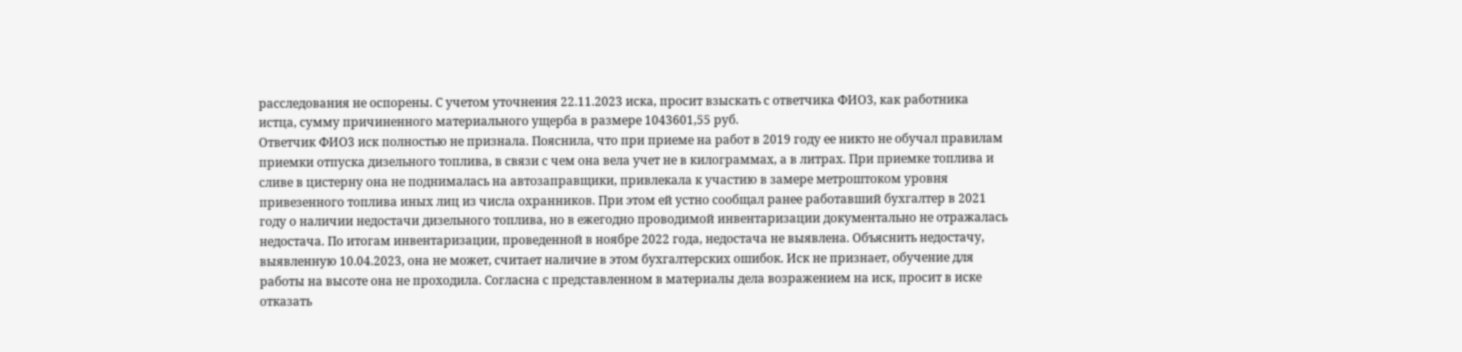расследования не оспорены. С учетом уточнения 22.11.2023 иска, просит взыскать с ответчика ФИО3, как работника истца, сумму причиненного материального ущерба в размере 1043601,55 руб.
Ответчик ФИО3 иск полностью не признала. Пояснила, что при приеме на работ в 2019 году ее никто не обучал правилам приемки отпуска дизельного топлива, в связи с чем она вела учет не в килограммах, а в литрах. При приемке топлива и сливе в цистерну она не поднималась на автозаправщики, привлекала к участию в замере метроштоком уровня привезенного топлива иных лиц из числа охранников. При этом ей устно сообщал ранее работавший бухгалтер в 2021 году о наличии недостачи дизельного топлива, но в ежегодно проводимой инвентаризации документально не отражалась недостача. По итогам инвентаризации, проведенной в ноябре 2022 года, недостача не выявлена. Объяснить недостачу, выявленную 10.04.2023, она не может, считает наличие в этом бухгалтерских ошибок. Иск не признает, обучение для работы на высоте она не проходила. Согласна с представленном в материалы дела возражением на иск, просит в иске отказать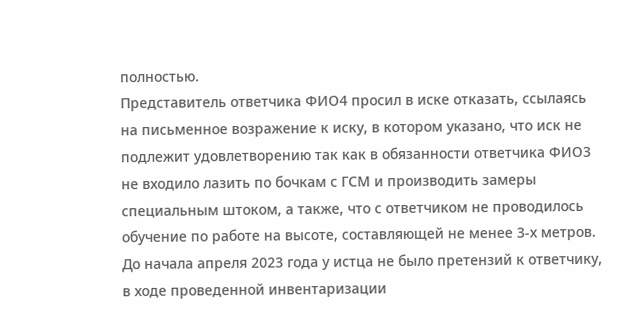полностью.
Представитель ответчика ФИО4 просил в иске отказать, ссылаясь на письменное возражение к иску, в котором указано, что иск не подлежит удовлетворению так как в обязанности ответчика ФИО3 не входило лазить по бочкам с ГСМ и производить замеры специальным штоком, а также, что с ответчиком не проводилось обучение по работе на высоте, составляющей не менее 3-х метров. До начала апреля 2023 года у истца не было претензий к ответчику, в ходе проведенной инвентаризации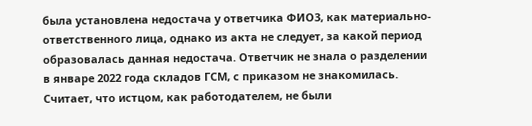была установлена недостача у ответчика ФИО3, как материально-ответственного лица, однако из акта не следует, за какой период образовалась данная недостача. Ответчик не знала о разделении в январе 2022 года складов ГСМ, с приказом не знакомилась. Считает, что истцом, как работодателем, не были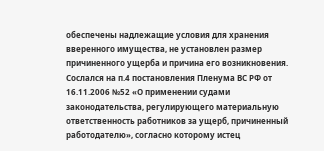обеспечены надлежащие условия для хранения вверенного имущества, не установлен размер причиненного ущерба и причина его возникновения. Сослался на п.4 постановления Пленума ВС РФ от 16.11.2006 №52 «О применении судами законодательства, регулирующего материальную ответственность работников за ущерб, причиненный работодателю», согласно которому истец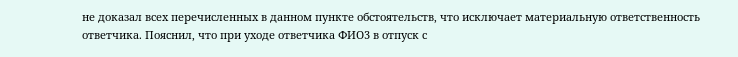не доказал всех перечисленных в данном пункте обстоятельств, что исключает материальную ответственность ответчика. Пояснил, что при уходе ответчика ФИО3 в отпуск с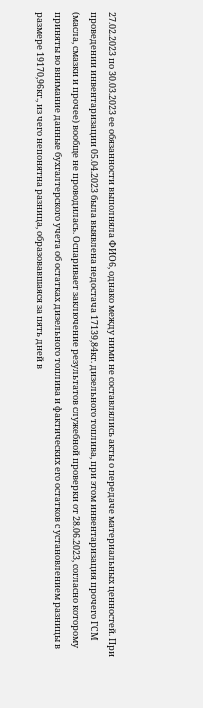27.02.2023 по 30.03.2023 ее обязанности выполняла ФИО6, однако между ними не составлялись акты о передаче материальных ценностей. При проведении инвентаризации 05.04.2023 была выявлена недостача 17139,84кг. дизельного топлива, при этом инвентаризация прочего ГСМ (масла, смазки и прочее) вообще не проводилась. Оспаривает заключение результатов служебной проверки от 28.06.2023, согласно которому приняты во внимание данные бухгалтерского учета об остатках дизельного топлива и фактических его остатков с установлением разницы в размере 19170,96кг., из чего непонятна разница, образовавшаяся за пять дней в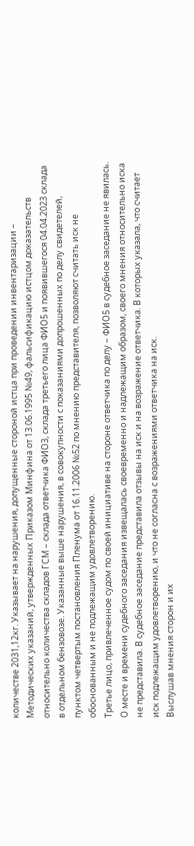количестве 2031,12кг. Указывает на нарушения, допущенные стороной истца при проведении инвентаризации – Методических указаний, утвержденных Приказом Минфина от 13.06.1995 №49, фальсификацию истцом доказательств относительно количества складов ГСМ – склада ответчика ФИО3, склада третьего лица ФИО5 и появившегося 04.04.2023 склада в отдельном бензовозе. Указанные выше нарушения, в совокупности с показаниями допрошенных по делу свидетелей, пунктом четвертым постановления Пленума от 16.11.2006 №52 по мнению представителя, позволяют считать иск не обоснованным и не подлежащим удовлетворению.
Третье лицо, привлеченное судом по своей инициативе на стороне ответчика по делу – ФИО5 в судебное заседание не явилась. О месте и времени судебного заседания извещалась своевременно и надлежащим образом, своего мнения относительно иска не представила. В судебное заседание представила отзывы на иск и на возражение ответчика. В которых указала, что считает иск подлежащим удовлетворению, и что не согласна с возражениями ответчика на иск.
Выслушав мнения сторон и их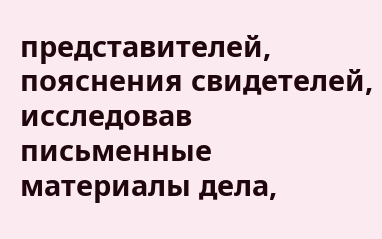представителей, пояснения свидетелей, исследовав письменные материалы дела,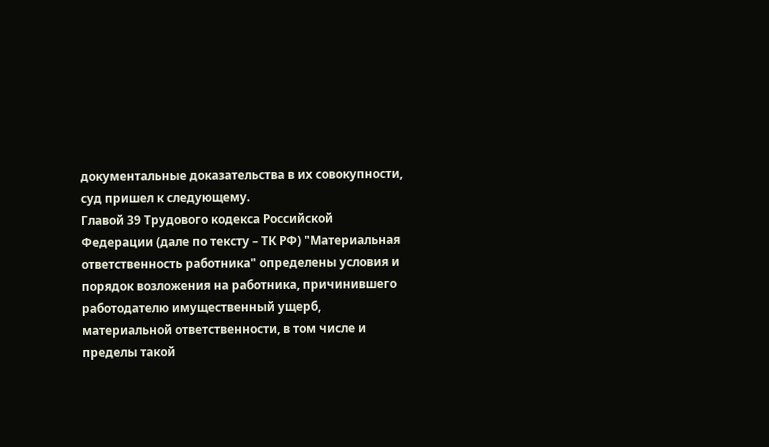документальные доказательства в их совокупности, суд пришел к следующему.
Главой 39 Трудового кодекса Российской Федерации (дале по тексту – ТК РФ) "Материальная ответственность работника" определены условия и порядок возложения на работника, причинившего работодателю имущественный ущерб, материальной ответственности, в том числе и пределы такой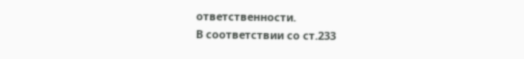ответственности.
В соответствии со ст.233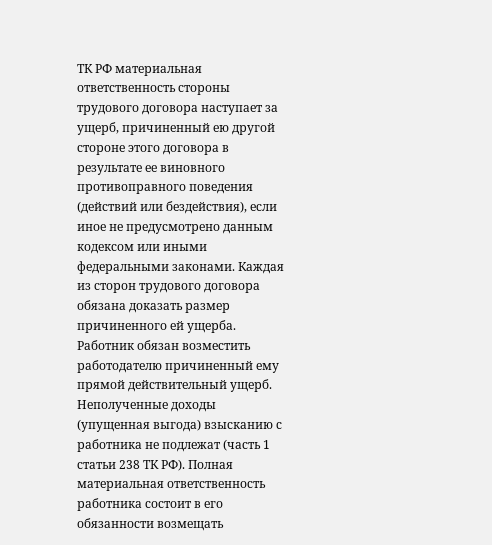ТК РФ материальная ответственность стороны трудового договора наступает за ущерб, причиненный ею другой стороне этого договора в результате ее виновного противоправного поведения (действий или бездействия), если иное не предусмотрено данным кодексом или иными федеральными законами. Каждая из сторон трудового договора обязана доказать размер причиненного ей ущерба.
Работник обязан возместить работодателю причиненный ему прямой действительный ущерб. Неполученные доходы (упущенная выгода) взысканию с работника не подлежат (часть 1 статьи 238 ТК РФ). Полная материальная ответственность работника состоит в его обязанности возмещать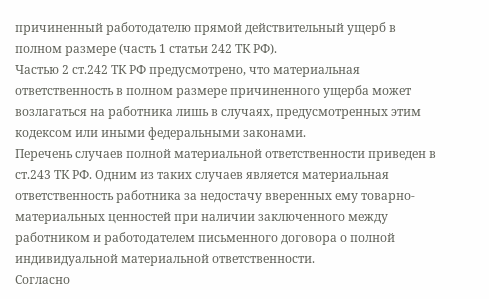причиненный работодателю прямой действительный ущерб в полном размере (часть 1 статьи 242 ТК РФ).
Частью 2 ст.242 ТК РФ предусмотрено, что материальная ответственность в полном размере причиненного ущерба может возлагаться на работника лишь в случаях, предусмотренных этим кодексом или иными федеральными законами.
Перечень случаев полной материальной ответственности приведен в ст.243 ТК РФ. Одним из таких случаев является материальная ответственность работника за недостачу вверенных ему товарно-материальных ценностей при наличии заключенного между работником и работодателем письменного договора о полной индивидуальной материальной ответственности.
Согласно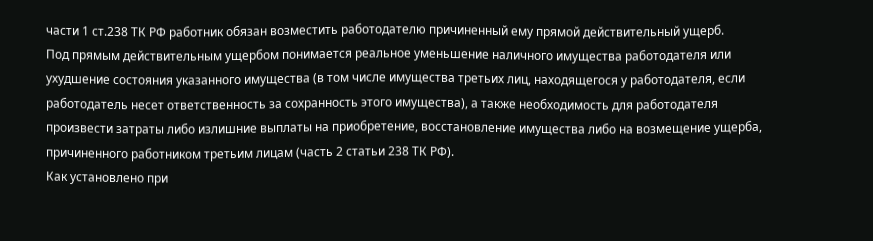части 1 ст.238 ТК РФ работник обязан возместить работодателю причиненный ему прямой действительный ущерб.
Под прямым действительным ущербом понимается реальное уменьшение наличного имущества работодателя или ухудшение состояния указанного имущества (в том числе имущества третьих лиц, находящегося у работодателя, если работодатель несет ответственность за сохранность этого имущества), а также необходимость для работодателя произвести затраты либо излишние выплаты на приобретение, восстановление имущества либо на возмещение ущерба, причиненного работником третьим лицам (часть 2 статьи 238 ТК РФ).
Как установлено при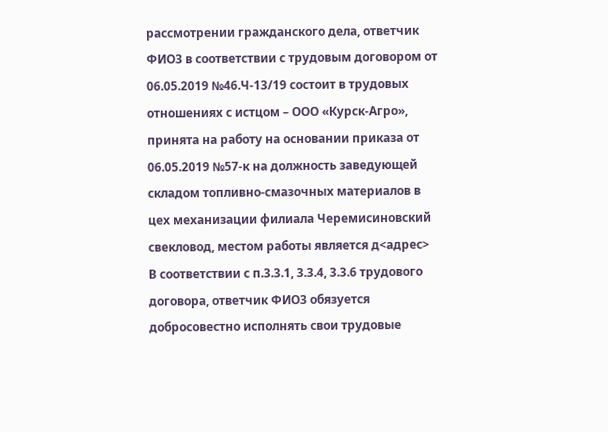рассмотрении гражданского дела, ответчик ФИО3 в соответствии с трудовым договором от 06.05.2019 №46.Ч-13/19 состоит в трудовых отношениях с истцом – ООО «Курск-Агро», принята на работу на основании приказа от 06.05.2019 №57-к на должность заведующей складом топливно-смазочных материалов в цех механизации филиала Черемисиновский свекловод, местом работы является д<адрес>
В соответствии с п.3.3.1, 3.3.4, 3.3.6 трудового договора, ответчик ФИО3 обязуется добросовестно исполнять свои трудовые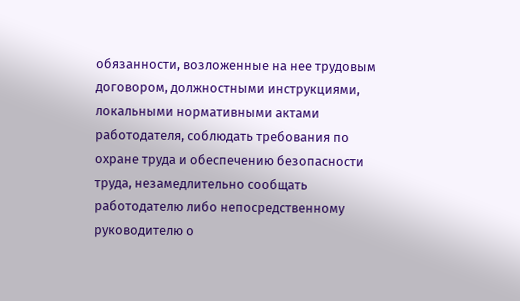обязанности, возложенные на нее трудовым договором, должностными инструкциями, локальными нормативными актами работодателя, соблюдать требования по охране труда и обеспечению безопасности труда, незамедлительно сообщать работодателю либо непосредственному руководителю о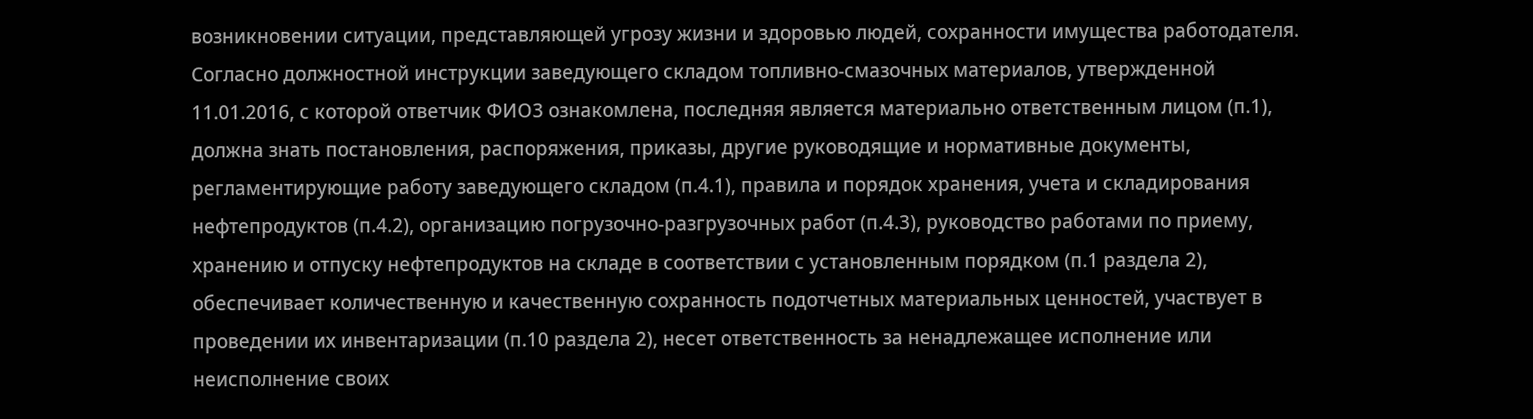возникновении ситуации, представляющей угрозу жизни и здоровью людей, сохранности имущества работодателя.
Согласно должностной инструкции заведующего складом топливно-смазочных материалов, утвержденной 11.01.2016, с которой ответчик ФИО3 ознакомлена, последняя является материально ответственным лицом (п.1), должна знать постановления, распоряжения, приказы, другие руководящие и нормативные документы, регламентирующие работу заведующего складом (п.4.1), правила и порядок хранения, учета и складирования нефтепродуктов (п.4.2), организацию погрузочно-разгрузочных работ (п.4.3), руководство работами по приему, хранению и отпуску нефтепродуктов на складе в соответствии с установленным порядком (п.1 раздела 2), обеспечивает количественную и качественную сохранность подотчетных материальных ценностей, участвует в проведении их инвентаризации (п.10 раздела 2), несет ответственность за ненадлежащее исполнение или неисполнение своих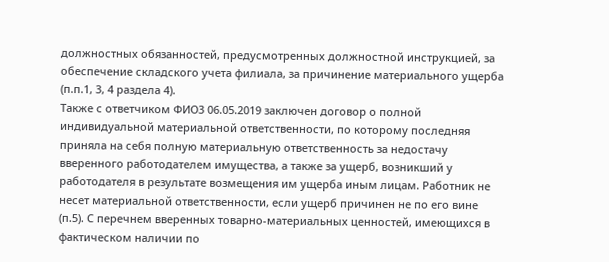должностных обязанностей, предусмотренных должностной инструкцией, за обеспечение складского учета филиала, за причинение материального ущерба (п.п.1, 3, 4 раздела 4).
Также с ответчиком ФИО3 06.05.2019 заключен договор о полной индивидуальной материальной ответственности, по которому последняя приняла на себя полную материальную ответственность за недостачу вверенного работодателем имущества, а также за ущерб, возникший у работодателя в результате возмещения им ущерба иным лицам. Работник не несет материальной ответственности, если ущерб причинен не по его вине (п.5). С перечнем вверенных товарно-материальных ценностей, имеющихся в фактическом наличии по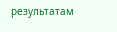результатам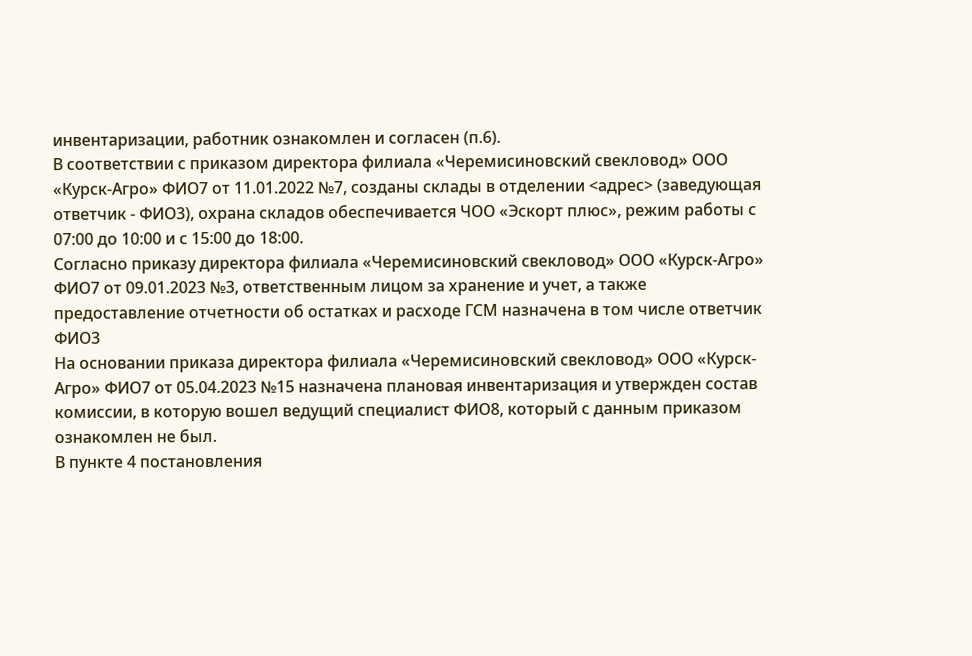инвентаризации, работник ознакомлен и согласен (п.6).
В соответствии с приказом директора филиала «Черемисиновский свекловод» ООО «Курск-Агро» ФИО7 от 11.01.2022 №7, созданы склады в отделении <адрес> (заведующая ответчик - ФИО3), охрана складов обеспечивается ЧОО «Эскорт плюс», режим работы с 07:00 до 10:00 и с 15:00 до 18:00.
Согласно приказу директора филиала «Черемисиновский свекловод» ООО «Курск-Агро» ФИО7 от 09.01.2023 №3, ответственным лицом за хранение и учет, а также предоставление отчетности об остатках и расходе ГСМ назначена в том числе ответчик ФИО3
На основании приказа директора филиала «Черемисиновский свекловод» ООО «Курск-Агро» ФИО7 от 05.04.2023 №15 назначена плановая инвентаризация и утвержден состав комиссии, в которую вошел ведущий специалист ФИО8, который с данным приказом ознакомлен не был.
В пункте 4 постановления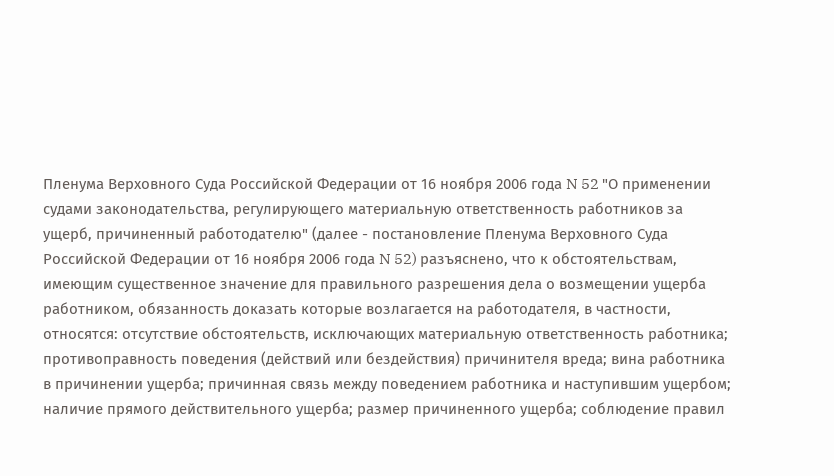Пленума Верховного Суда Российской Федерации от 16 ноября 2006 года N 52 "О применении судами законодательства, регулирующего материальную ответственность работников за ущерб, причиненный работодателю" (далее - постановление Пленума Верховного Суда Российской Федерации от 16 ноября 2006 года N 52) разъяснено, что к обстоятельствам, имеющим существенное значение для правильного разрешения дела о возмещении ущерба работником, обязанность доказать которые возлагается на работодателя, в частности, относятся: отсутствие обстоятельств, исключающих материальную ответственность работника; противоправность поведения (действий или бездействия) причинителя вреда; вина работника в причинении ущерба; причинная связь между поведением работника и наступившим ущербом; наличие прямого действительного ущерба; размер причиненного ущерба; соблюдение правил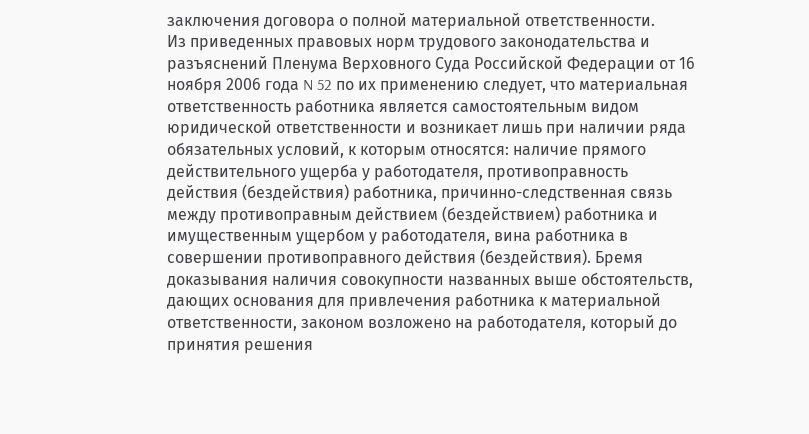заключения договора о полной материальной ответственности.
Из приведенных правовых норм трудового законодательства и разъяснений Пленума Верховного Суда Российской Федерации от 16 ноября 2006 года N 52 по их применению следует, что материальная ответственность работника является самостоятельным видом юридической ответственности и возникает лишь при наличии ряда обязательных условий, к которым относятся: наличие прямого действительного ущерба у работодателя, противоправность действия (бездействия) работника, причинно-следственная связь между противоправным действием (бездействием) работника и имущественным ущербом у работодателя, вина работника в совершении противоправного действия (бездействия). Бремя доказывания наличия совокупности названных выше обстоятельств, дающих основания для привлечения работника к материальной ответственности, законом возложено на работодателя, который до принятия решения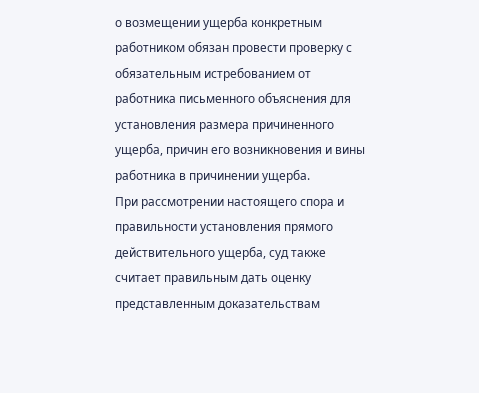о возмещении ущерба конкретным работником обязан провести проверку с обязательным истребованием от работника письменного объяснения для установления размера причиненного ущерба, причин его возникновения и вины работника в причинении ущерба.
При рассмотрении настоящего спора и правильности установления прямого действительного ущерба, суд также считает правильным дать оценку представленным доказательствам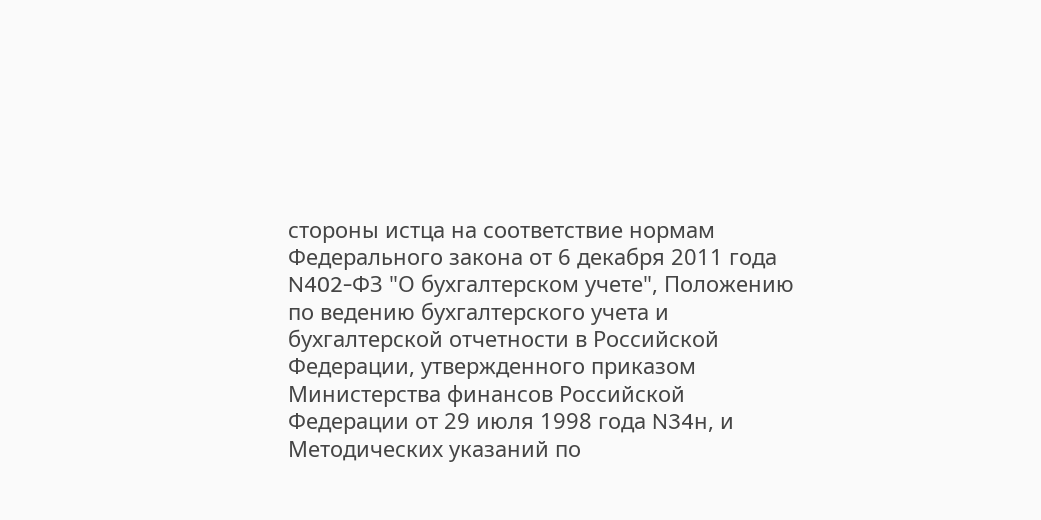стороны истца на соответствие нормам Федерального закона от 6 декабря 2011 года N402-ФЗ "О бухгалтерском учете", Положению по ведению бухгалтерского учета и бухгалтерской отчетности в Российской Федерации, утвержденного приказом Министерства финансов Российской Федерации от 29 июля 1998 года N34н, и Методических указаний по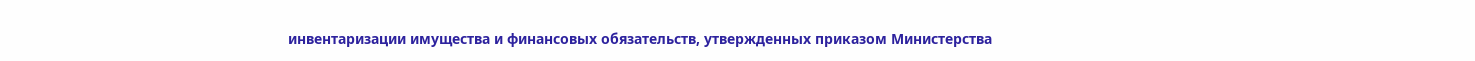инвентаризации имущества и финансовых обязательств, утвержденных приказом Министерства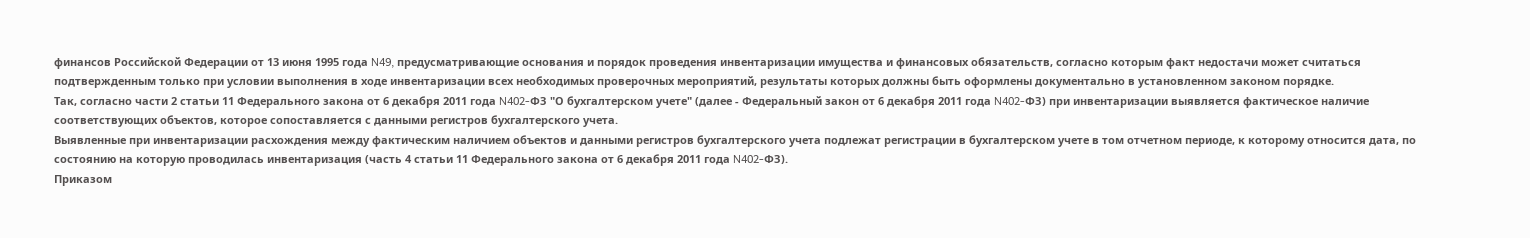финансов Российской Федерации от 13 июня 1995 года N49, предусматривающие основания и порядок проведения инвентаризации имущества и финансовых обязательств, согласно которым факт недостачи может считаться подтвержденным только при условии выполнения в ходе инвентаризации всех необходимых проверочных мероприятий, результаты которых должны быть оформлены документально в установленном законом порядке.
Так, согласно части 2 статьи 11 Федерального закона от 6 декабря 2011 года N402-ФЗ "О бухгалтерском учете" (далее - Федеральный закон от 6 декабря 2011 года N402-ФЗ) при инвентаризации выявляется фактическое наличие соответствующих объектов, которое сопоставляется с данными регистров бухгалтерского учета.
Выявленные при инвентаризации расхождения между фактическим наличием объектов и данными регистров бухгалтерского учета подлежат регистрации в бухгалтерском учете в том отчетном периоде, к которому относится дата, по состоянию на которую проводилась инвентаризация (часть 4 статьи 11 Федерального закона от 6 декабря 2011 года N402-ФЗ).
Приказом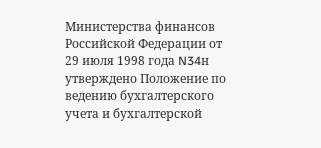Министерства финансов Российской Федерации от 29 июля 1998 года N34н утверждено Положение по ведению бухгалтерского учета и бухгалтерской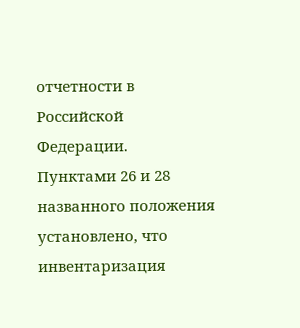отчетности в Российской Федерации.
Пунктами 26 и 28 названного положения установлено, что инвентаризация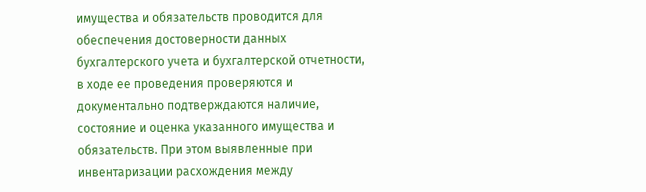имущества и обязательств проводится для обеспечения достоверности данных бухгалтерского учета и бухгалтерской отчетности, в ходе ее проведения проверяются и документально подтверждаются наличие, состояние и оценка указанного имущества и обязательств. При этом выявленные при инвентаризации расхождения между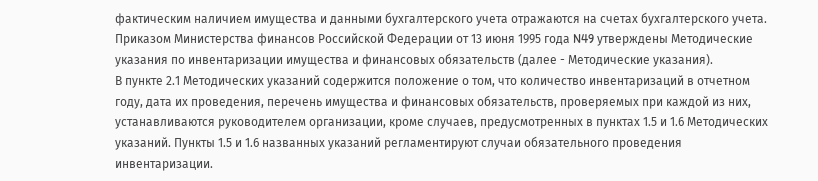фактическим наличием имущества и данными бухгалтерского учета отражаются на счетах бухгалтерского учета.
Приказом Министерства финансов Российской Федерации от 13 июня 1995 года N49 утверждены Методические указания по инвентаризации имущества и финансовых обязательств (далее - Методические указания).
В пункте 2.1 Методических указаний содержится положение о том, что количество инвентаризаций в отчетном году, дата их проведения, перечень имущества и финансовых обязательств, проверяемых при каждой из них, устанавливаются руководителем организации, кроме случаев, предусмотренных в пунктах 1.5 и 1.6 Методических указаний. Пункты 1.5 и 1.6 названных указаний регламентируют случаи обязательного проведения инвентаризации.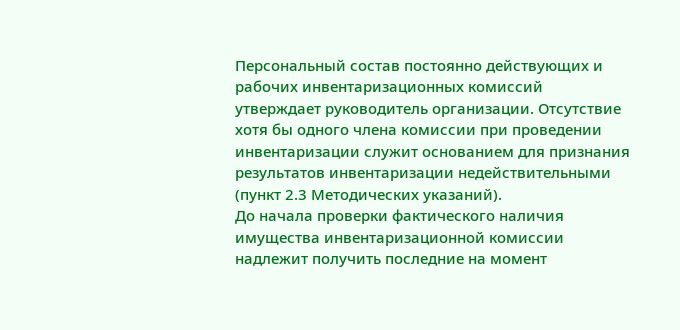Персональный состав постоянно действующих и рабочих инвентаризационных комиссий утверждает руководитель организации. Отсутствие хотя бы одного члена комиссии при проведении инвентаризации служит основанием для признания результатов инвентаризации недействительными (пункт 2.3 Методических указаний).
До начала проверки фактического наличия имущества инвентаризационной комиссии надлежит получить последние на момент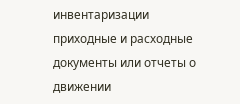инвентаризации приходные и расходные документы или отчеты о движении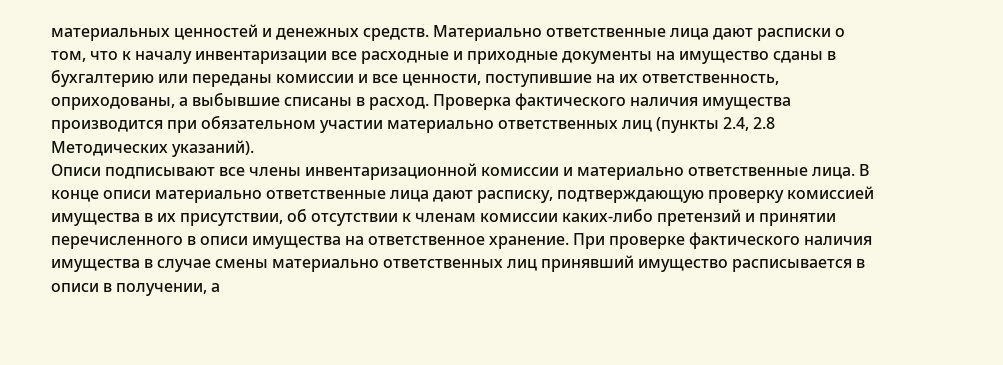материальных ценностей и денежных средств. Материально ответственные лица дают расписки о том, что к началу инвентаризации все расходные и приходные документы на имущество сданы в бухгалтерию или переданы комиссии и все ценности, поступившие на их ответственность, оприходованы, а выбывшие списаны в расход. Проверка фактического наличия имущества производится при обязательном участии материально ответственных лиц (пункты 2.4, 2.8 Методических указаний).
Описи подписывают все члены инвентаризационной комиссии и материально ответственные лица. В конце описи материально ответственные лица дают расписку, подтверждающую проверку комиссией имущества в их присутствии, об отсутствии к членам комиссии каких-либо претензий и принятии перечисленного в описи имущества на ответственное хранение. При проверке фактического наличия имущества в случае смены материально ответственных лиц принявший имущество расписывается в описи в получении, а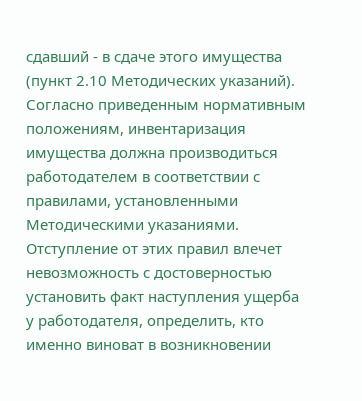сдавший - в сдаче этого имущества (пункт 2.10 Методических указаний).
Согласно приведенным нормативным положениям, инвентаризация имущества должна производиться работодателем в соответствии с правилами, установленными Методическими указаниями. Отступление от этих правил влечет невозможность с достоверностью установить факт наступления ущерба у работодателя, определить, кто именно виноват в возникновении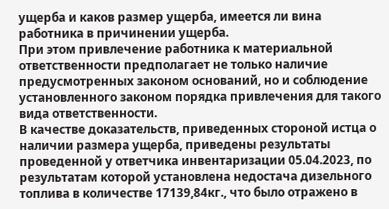ущерба и каков размер ущерба, имеется ли вина работника в причинении ущерба.
При этом привлечение работника к материальной ответственности предполагает не только наличие предусмотренных законом оснований, но и соблюдение установленного законом порядка привлечения для такого вида ответственности.
В качестве доказательств, приведенных стороной истца о наличии размера ущерба, приведены результаты проведенной у ответчика инвентаризации 05.04.2023, по результатам которой установлена недостача дизельного топлива в количестве 17139,84кг., что было отражено в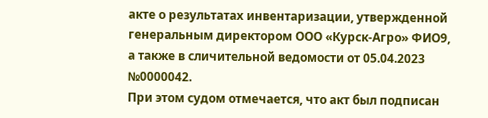акте о результатах инвентаризации, утвержденной генеральным директором ООО «Курск-Агро» ФИО9, а также в сличительной ведомости от 05.04.2023 №0000042.
При этом судом отмечается, что акт был подписан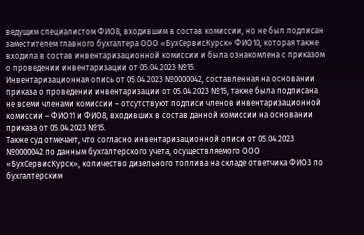ведущим специалистом ФИО8, входившим в состав комиссии, но не был подписан заместителем главного бухгалтера ООО «БухСервисКурск» ФИО10, которая также входила в состав инвентаризационной комиссии и была ознакомлена с приказом о проведении инвентаризации от 05.04.2023 №15.
Инвентаризационная опись от 05.04.2023 №0000042, составленная на основании приказа о проведении инвентаризации от 05.04.2023 №15, также была подписана не всеми членами комиссии – отсутствуют подписи членов инвентаризационной комиссии – ФИО11 и ФИО8, входивших в состав данной комиссии на основании приказа от 05.04.2023 №15.
Также суд отмечает, что согласно инвентаризационной описи от 05.04.2023 №0000042 по данным бухгалтерского учета, осуществляемого ООО «БухСервисКурск», количество дизельного топлива на складе ответчика ФИО3 по бухгалтерским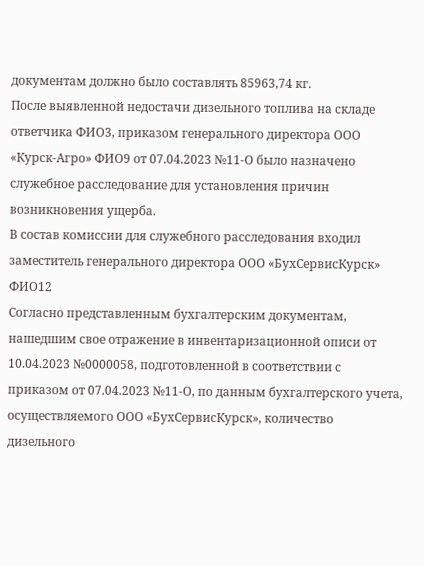документам должно было составлять 85963,74 кг.
После выявленной недостачи дизельного топлива на складе ответчика ФИО3, приказом генерального директора ООО «Курск-Агро» ФИО9 от 07.04.2023 №11-О было назначено служебное расследование для установления причин возникновения ущерба.
В состав комиссии для служебного расследования входил заместитель генерального директора ООО «БухСервисКурск» ФИО12
Согласно представленным бухгалтерским документам, нашедшим свое отражение в инвентаризационной описи от 10.04.2023 №0000058, подготовленной в соответствии с приказом от 07.04.2023 №11-О, по данным бухгалтерского учета, осуществляемого ООО «БухСервисКурск», количество дизельного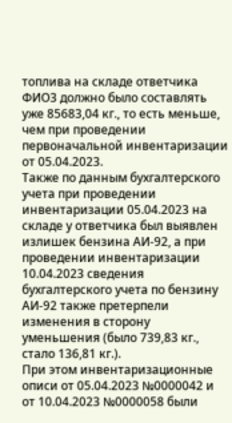топлива на складе ответчика ФИО3 должно было составлять уже 85683,04 кг., то есть меньше, чем при проведении первоначальной инвентаризации от 05.04.2023.
Также по данным бухгалтерского учета при проведении инвентаризации 05.04.2023 на складе у ответчика был выявлен излишек бензина АИ-92, а при проведении инвентаризации 10.04.2023 сведения бухгалтерского учета по бензину АИ-92 также претерпели изменения в сторону уменьшения (было 739,83 кг., стало 136,81 кг.).
При этом инвентаризационные описи от 05.04.2023 №0000042 и от 10.04.2023 №0000058 были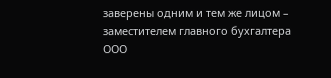заверены одним и тем же лицом – заместителем главного бухгалтера ООО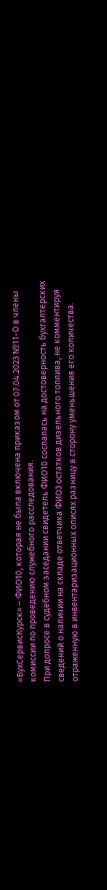«БухСервисКурск» – ФИО10, которая не была включена приказом от 07.04.2023 №11-О в члены комиссии по проведению служебного расследования.
При допросе в судебном заседании свидетель ФИО10 сослалась на достоверность бухгалтерских сведений о наличии на складе ответчика ФИО3 остатков дизельного топлива, не комментируя отраженную в инвентаризационных описях разницу в сторону уменьшения его количества.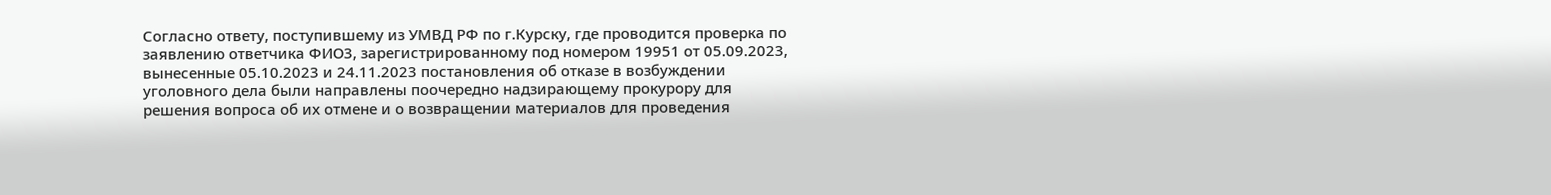Согласно ответу, поступившему из УМВД РФ по г.Курску, где проводится проверка по заявлению ответчика ФИО3, зарегистрированному под номером 19951 от 05.09.2023, вынесенные 05.10.2023 и 24.11.2023 постановления об отказе в возбуждении уголовного дела были направлены поочередно надзирающему прокурору для решения вопроса об их отмене и о возвращении материалов для проведения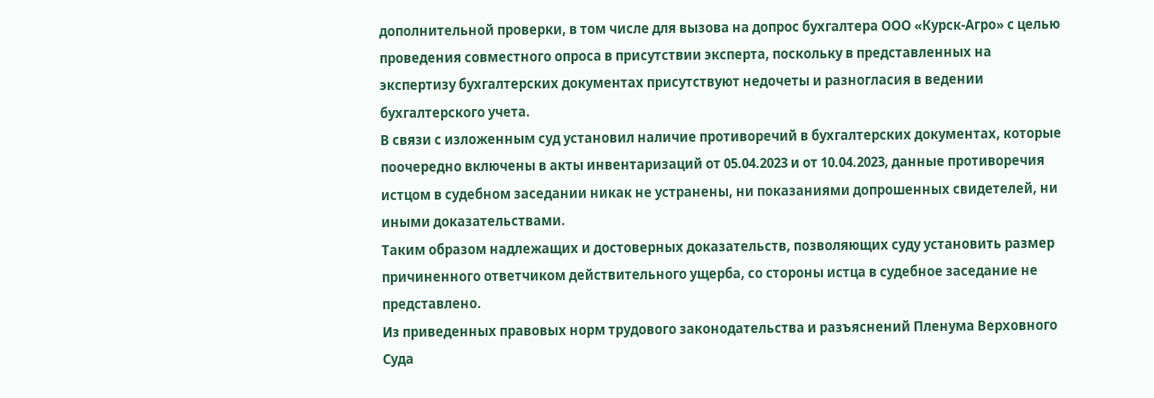дополнительной проверки, в том числе для вызова на допрос бухгалтера ООО «Курск-Агро» с целью проведения совместного опроса в присутствии эксперта, поскольку в представленных на экспертизу бухгалтерских документах присутствуют недочеты и разногласия в ведении бухгалтерского учета.
В связи с изложенным суд установил наличие противоречий в бухгалтерских документах, которые поочередно включены в акты инвентаризаций от 05.04.2023 и от 10.04.2023, данные противоречия истцом в судебном заседании никак не устранены, ни показаниями допрошенных свидетелей, ни иными доказательствами.
Таким образом надлежащих и достоверных доказательств, позволяющих суду установить размер причиненного ответчиком действительного ущерба, со стороны истца в судебное заседание не представлено.
Из приведенных правовых норм трудового законодательства и разъяснений Пленума Верховного Суда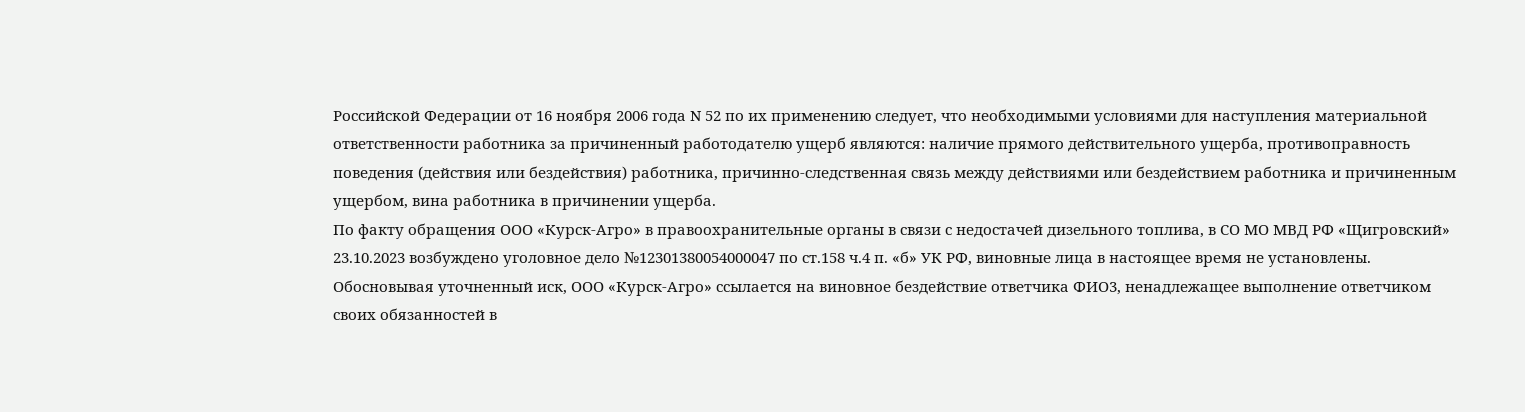Российской Федерации от 16 ноября 2006 года N 52 по их применению следует, что необходимыми условиями для наступления материальной ответственности работника за причиненный работодателю ущерб являются: наличие прямого действительного ущерба, противоправность поведения (действия или бездействия) работника, причинно-следственная связь между действиями или бездействием работника и причиненным ущербом, вина работника в причинении ущерба.
По факту обращения ООО «Курск-Агро» в правоохранительные органы в связи с недостачей дизельного топлива, в СО МО МВД РФ «Щигровский» 23.10.2023 возбуждено уголовное дело №12301380054000047 по ст.158 ч.4 п. «б» УК РФ, виновные лица в настоящее время не установлены.
Обосновывая уточненный иск, ООО «Курск-Агро» ссылается на виновное бездействие ответчика ФИО3, ненадлежащее выполнение ответчиком своих обязанностей в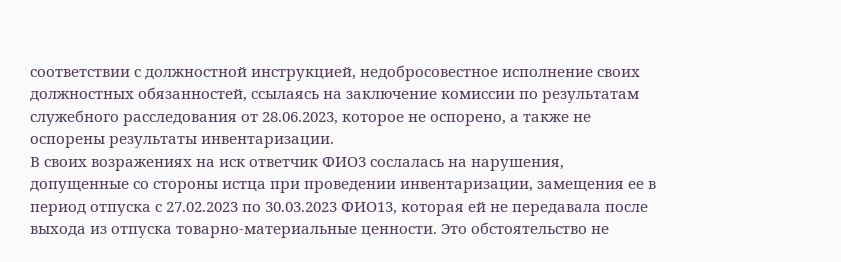соответствии с должностной инструкцией, недобросовестное исполнение своих должностных обязанностей, ссылаясь на заключение комиссии по результатам служебного расследования от 28.06.2023, которое не оспорено, а также не оспорены результаты инвентаризации.
В своих возражениях на иск ответчик ФИО3 сослалась на нарушения, допущенные со стороны истца при проведении инвентаризации, замещения ее в период отпуска с 27.02.2023 по 30.03.2023 ФИО13, которая ей не передавала после выхода из отпуска товарно-материальные ценности. Это обстоятельство не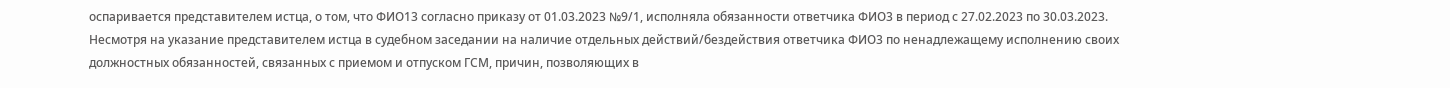оспаривается представителем истца, о том, что ФИО13 согласно приказу от 01.03.2023 №9/1, исполняла обязанности ответчика ФИО3 в период с 27.02.2023 по 30.03.2023.
Несмотря на указание представителем истца в судебном заседании на наличие отдельных действий/бездействия ответчика ФИО3 по ненадлежащему исполнению своих должностных обязанностей, связанных с приемом и отпуском ГСМ, причин, позволяющих в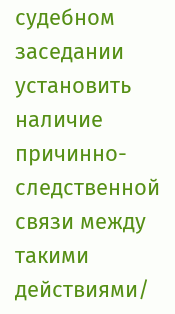судебном заседании установить наличие причинно-следственной связи между такими действиями/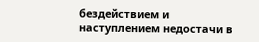бездействием и наступлением недостачи в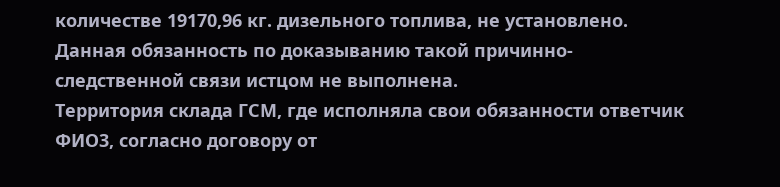количестве 19170,96 кг. дизельного топлива, не установлено.
Данная обязанность по доказыванию такой причинно-следственной связи истцом не выполнена.
Территория склада ГСМ, где исполняла свои обязанности ответчик ФИО3, согласно договору от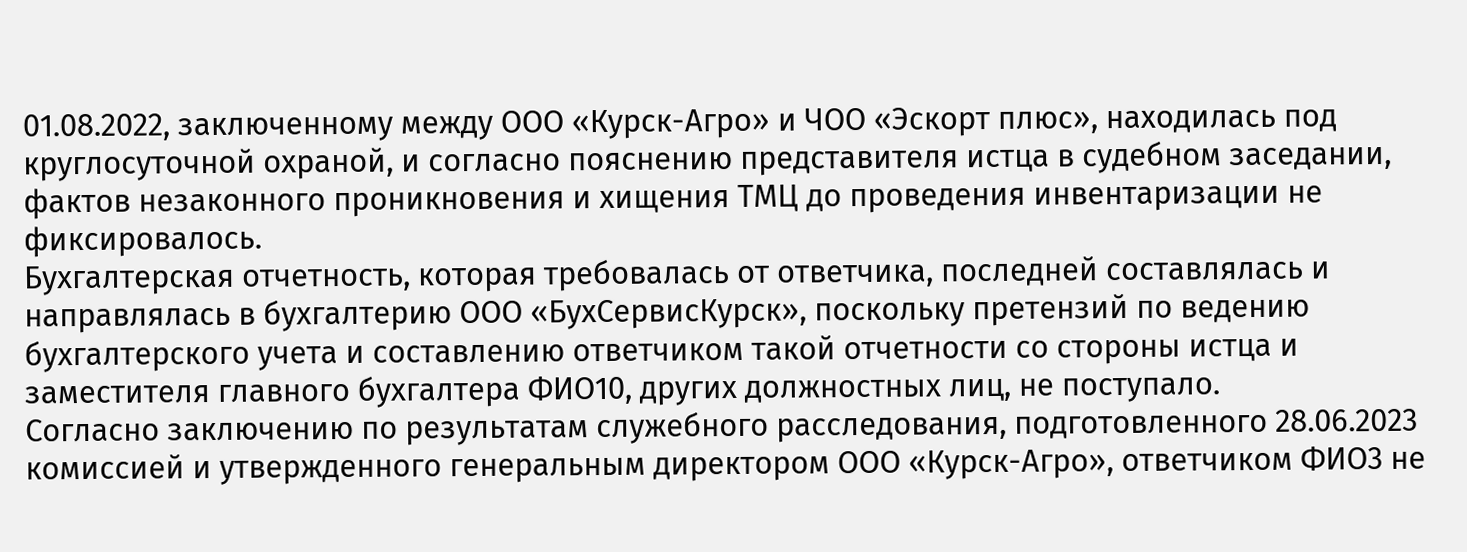01.08.2022, заключенному между ООО «Курск-Агро» и ЧОО «Эскорт плюс», находилась под круглосуточной охраной, и согласно пояснению представителя истца в судебном заседании, фактов незаконного проникновения и хищения ТМЦ до проведения инвентаризации не фиксировалось.
Бухгалтерская отчетность, которая требовалась от ответчика, последней составлялась и направлялась в бухгалтерию ООО «БухСервисКурск», поскольку претензий по ведению бухгалтерского учета и составлению ответчиком такой отчетности со стороны истца и заместителя главного бухгалтера ФИО10, других должностных лиц, не поступало.
Согласно заключению по результатам служебного расследования, подготовленного 28.06.2023 комиссией и утвержденного генеральным директором ООО «Курск-Агро», ответчиком ФИО3 не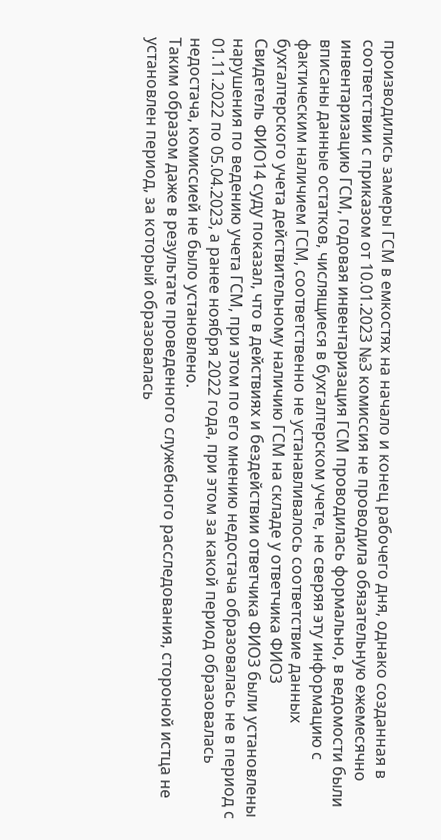производились замеры ГСМ в емкостях на начало и конец рабочего дня, однако созданная в соответствии с приказом от 10.01.2023 №3 комиссия не проводила обязательную ежемесячно инвентаризацию ГСМ, годовая инвентаризация ГСМ проводилась формально, в ведомости были вписаны данные остатков, числящиеся в бухгалтерском учете, не сверяя эту информацию с фактическим наличием ГСМ, соответственно не устанавливалось соответствие данных бухгалтерского учета действительному наличию ГСМ на складе у ответчика ФИО3
Свидетель ФИО14 суду показал, что в действиях и бездействии ответчика ФИО3 были установлены нарушения по ведению учета ГСМ, при этом по его мнению недостача образовалась не в период с 01.11.2022 по 05.04.2023, а ранее ноября 2022 года, при этом за какой период образовалась недостача, комиссией не было установлено.
Таким образом даже в результате проведенного служебного расследования, стороной истца не установлен период, за который образовалась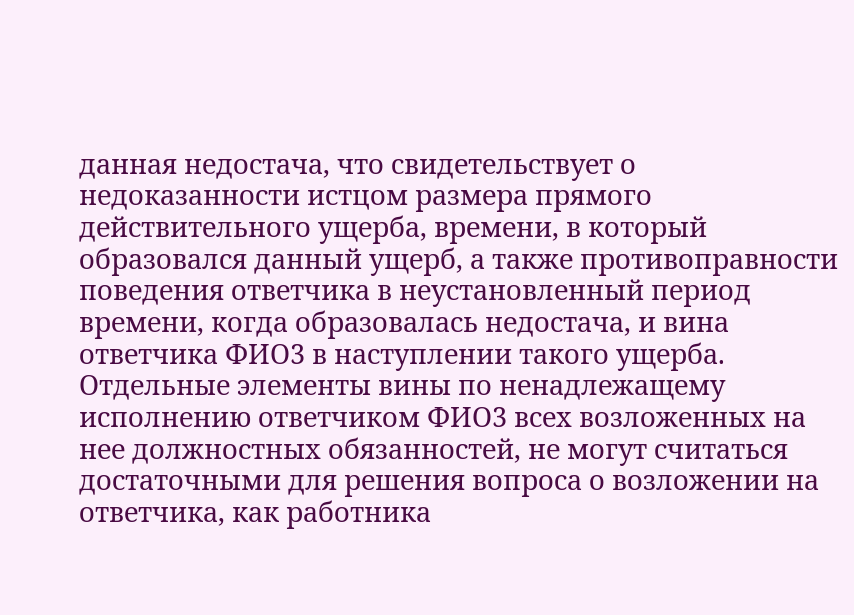данная недостача, что свидетельствует о недоказанности истцом размера прямого действительного ущерба, времени, в который образовался данный ущерб, а также противоправности поведения ответчика в неустановленный период времени, когда образовалась недостача, и вина ответчика ФИО3 в наступлении такого ущерба.
Отдельные элементы вины по ненадлежащему исполнению ответчиком ФИО3 всех возложенных на нее должностных обязанностей, не могут считаться достаточными для решения вопроса о возложении на ответчика, как работника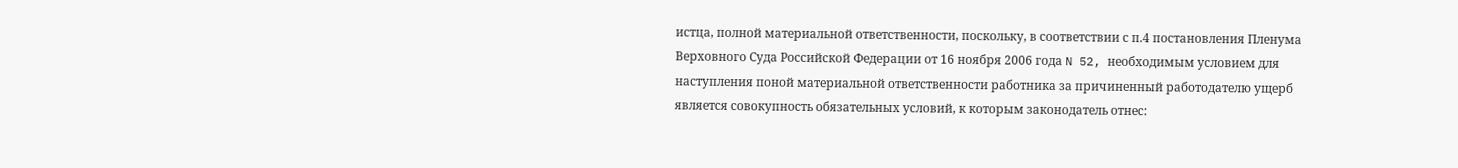истца, полной материальной ответственности, поскольку, в соответствии с п.4 постановления Пленума Верховного Суда Российской Федерации от 16 ноября 2006 года N 52, необходимым условием для наступления поной материальной ответственности работника за причиненный работодателю ущерб является совокупность обязательных условий, к которым законодатель отнес: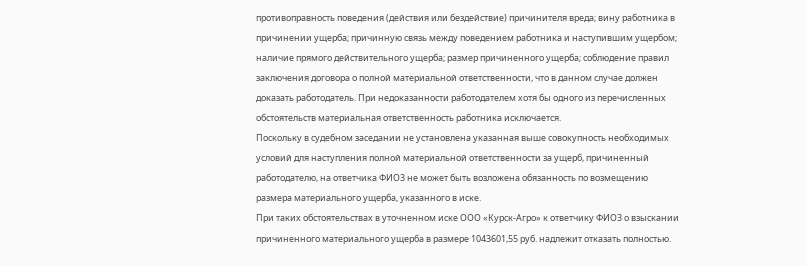противоправность поведения (действия или бездействие) причинителя вреда; вину работника в причинении ущерба; причинную связь между поведением работника и наступившим ущербом; наличие прямого действительного ущерба; размер причиненного ущерба; соблюдение правил заключения договора о полной материальной ответственности, что в данном случае должен доказать работодатель. При недоказанности работодателем хотя бы одного из перечисленных обстоятельств материальная ответственность работника исключается.
Поскольку в судебном заседании не установлена указанная выше совокупность необходимых условий для наступления полной материальной ответственности за ущерб, причиненный работодателю, на ответчика ФИО3 не может быть возложена обязанность по возмещению размера материального ущерба, указанного в иске.
При таких обстоятельствах в уточненном иске ООО «Курск-Агро» к ответчику ФИО3 о взыскании причиненного материального ущерба в размере 1043601,55 руб. надлежит отказать полностью.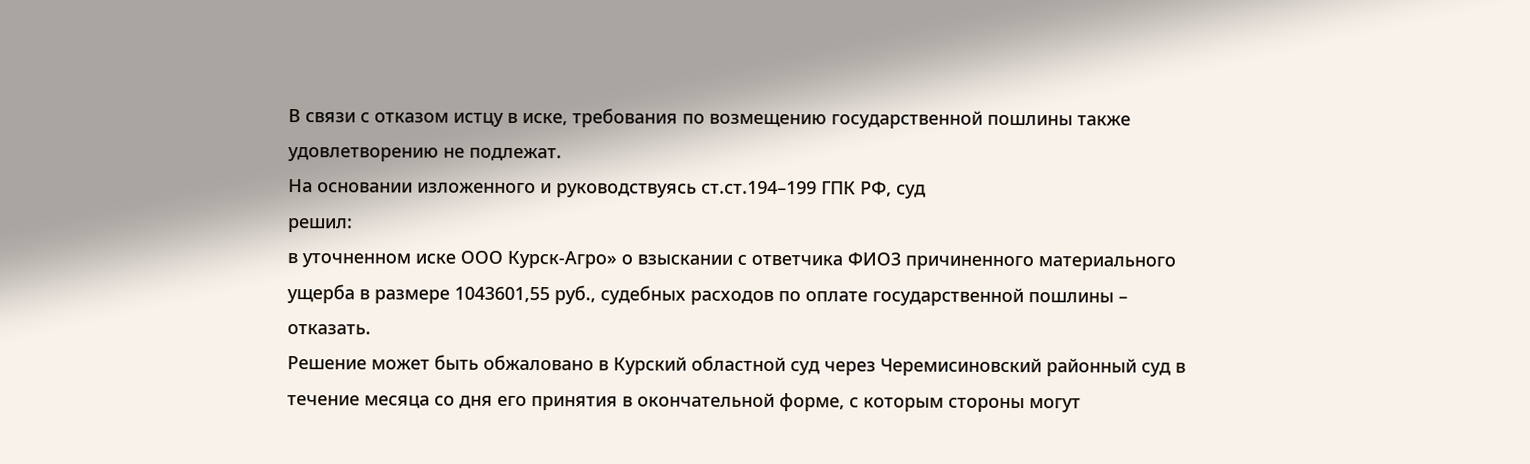В связи с отказом истцу в иске, требования по возмещению государственной пошлины также удовлетворению не подлежат.
На основании изложенного и руководствуясь ст.ст.194–199 ГПК РФ, суд
решил:
в уточненном иске ООО Курск-Агро» о взыскании с ответчика ФИО3 причиненного материального ущерба в размере 1043601,55 руб., судебных расходов по оплате государственной пошлины – отказать.
Решение может быть обжаловано в Курский областной суд через Черемисиновский районный суд в течение месяца со дня его принятия в окончательной форме, с которым стороны могут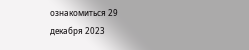ознакомиться 29 декабря 2023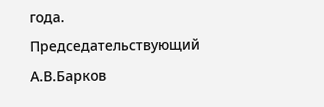года.
Председательствующий А.В.Барков